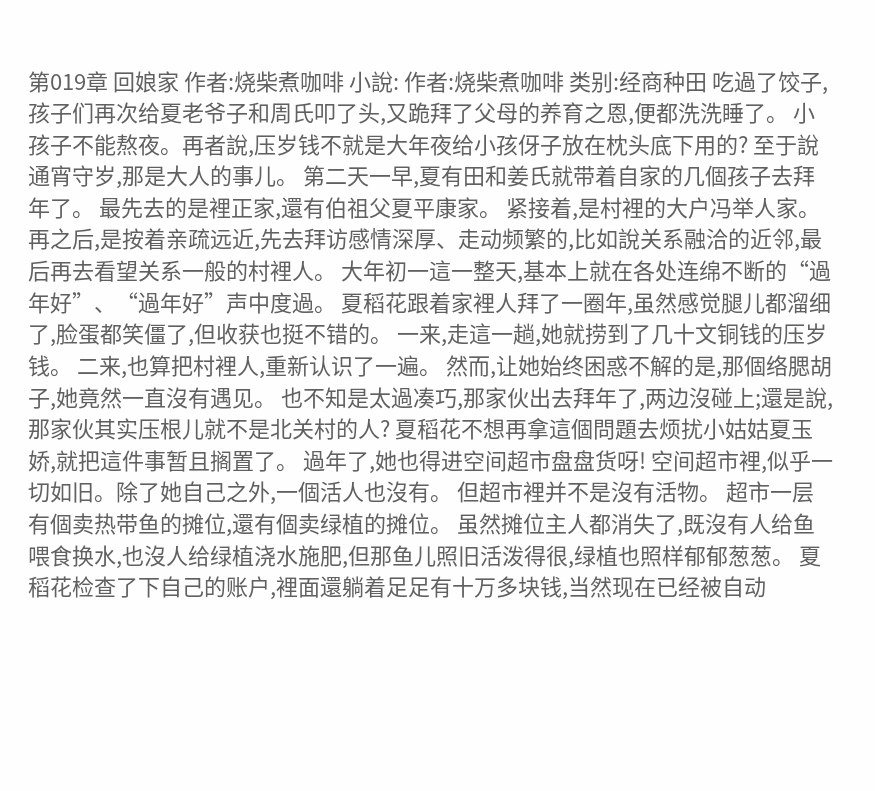第019章 回娘家 作者:烧柴煮咖啡 小說: 作者:烧柴煮咖啡 类别:经商种田 吃過了饺子,孩子们再次给夏老爷子和周氏叩了头,又跪拜了父母的养育之恩,便都洗洗睡了。 小孩子不能熬夜。再者說,压岁钱不就是大年夜给小孩伢子放在枕头底下用的? 至于說通宵守岁,那是大人的事儿。 第二天一早,夏有田和姜氏就带着自家的几個孩子去拜年了。 最先去的是裡正家,還有伯祖父夏平康家。 紧接着,是村裡的大户冯举人家。 再之后,是按着亲疏远近,先去拜访感情深厚、走动频繁的,比如說关系融洽的近邻,最后再去看望关系一般的村裡人。 大年初一這一整天,基本上就在各处连绵不断的“過年好”、“過年好”声中度過。 夏稻花跟着家裡人拜了一圈年,虽然感觉腿儿都溜细了,脸蛋都笑僵了,但收获也挺不错的。 一来,走這一趟,她就捞到了几十文铜钱的压岁钱。 二来,也算把村裡人,重新认识了一遍。 然而,让她始终困惑不解的是,那個络腮胡子,她竟然一直沒有遇见。 也不知是太過凑巧,那家伙出去拜年了,两边沒碰上;還是說,那家伙其实压根儿就不是北关村的人? 夏稻花不想再拿這個問題去烦扰小姑姑夏玉娇,就把這件事暂且搁置了。 過年了,她也得进空间超市盘盘货呀! 空间超市裡,似乎一切如旧。除了她自己之外,一個活人也沒有。 但超市裡并不是沒有活物。 超市一层有個卖热带鱼的摊位,還有個卖绿植的摊位。 虽然摊位主人都消失了,既沒有人给鱼喂食换水,也沒人给绿植浇水施肥,但那鱼儿照旧活泼得很,绿植也照样郁郁葱葱。 夏稻花检查了下自己的账户,裡面還躺着足足有十万多块钱,当然现在已经被自动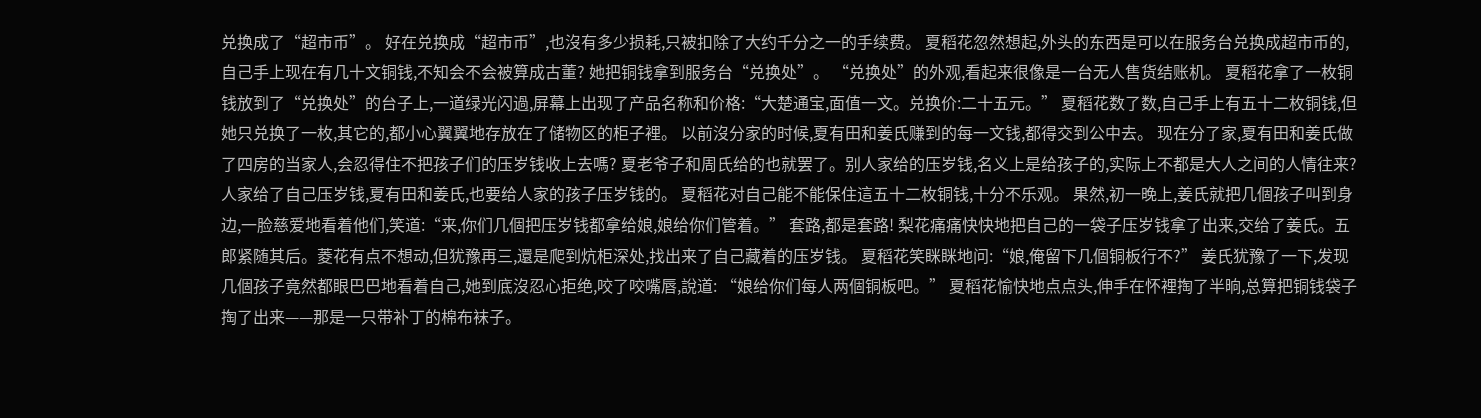兑换成了“超市币”。 好在兑换成“超市币”,也沒有多少损耗,只被扣除了大约千分之一的手续费。 夏稻花忽然想起,外头的东西是可以在服务台兑换成超市币的,自己手上现在有几十文铜钱,不知会不会被算成古董? 她把铜钱拿到服务台“兑换处”。 “兑换处”的外观,看起来很像是一台无人售货结账机。 夏稻花拿了一枚铜钱放到了“兑换处”的台子上,一道绿光闪過,屏幕上出现了产品名称和价格:“大楚通宝,面值一文。兑换价:二十五元。” 夏稻花数了数,自己手上有五十二枚铜钱,但她只兑换了一枚,其它的,都小心翼翼地存放在了储物区的柜子裡。 以前沒分家的时候,夏有田和姜氏赚到的每一文钱,都得交到公中去。 现在分了家,夏有田和姜氏做了四房的当家人,会忍得住不把孩子们的压岁钱收上去嗎? 夏老爷子和周氏给的也就罢了。别人家给的压岁钱,名义上是给孩子的,实际上不都是大人之间的人情往来? 人家给了自己压岁钱,夏有田和姜氏,也要给人家的孩子压岁钱的。 夏稻花对自己能不能保住這五十二枚铜钱,十分不乐观。 果然,初一晚上,姜氏就把几個孩子叫到身边,一脸慈爱地看着他们,笑道:“来,你们几個把压岁钱都拿给娘,娘给你们管着。” 套路,都是套路! 梨花痛痛快快地把自己的一袋子压岁钱拿了出来,交给了姜氏。五郎紧随其后。菱花有点不想动,但犹豫再三,還是爬到炕柜深处,找出来了自己藏着的压岁钱。 夏稻花笑眯眯地问:“娘,俺留下几個铜板行不?” 姜氏犹豫了一下,发现几個孩子竟然都眼巴巴地看着自己,她到底沒忍心拒绝,咬了咬嘴唇,說道: “娘给你们每人两個铜板吧。” 夏稻花愉快地点点头,伸手在怀裡掏了半晌,总算把铜钱袋子掏了出来——那是一只带补丁的棉布袜子。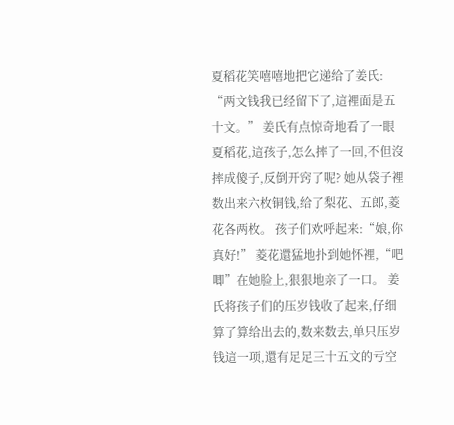夏稻花笑嘻嘻地把它递给了姜氏: “两文钱我已经留下了,這裡面是五十文。” 姜氏有点惊奇地看了一眼夏稻花,這孩子,怎么摔了一回,不但沒摔成傻子,反倒开窍了呢? 她从袋子裡数出来六枚铜钱,给了梨花、五郎,菱花各两枚。 孩子们欢呼起来:“娘,你真好!” 菱花還猛地扑到她怀裡,“吧唧”在她脸上,狠狠地亲了一口。 姜氏将孩子们的压岁钱收了起来,仔细算了算给出去的,数来数去,单只压岁钱這一项,還有足足三十五文的亏空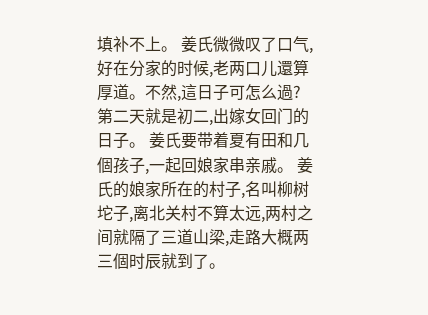填补不上。 姜氏微微叹了口气,好在分家的时候,老两口儿還算厚道。不然,這日子可怎么過? 第二天就是初二,出嫁女回门的日子。 姜氏要带着夏有田和几個孩子,一起回娘家串亲戚。 姜氏的娘家所在的村子,名叫柳树坨子,离北关村不算太远,两村之间就隔了三道山梁,走路大概两三個时辰就到了。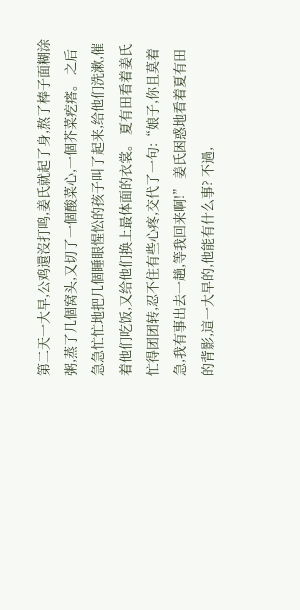第二天一大早,公鸡還沒打鸣,姜氏就起了身,熬了棒子面糊涂粥,蒸了几個窝头,又切了一個酸菜心,一個芥菜疙瘩。 之后急急忙忙地把几個睡眼惺忪的孩子叫了起来,给他们洗漱,催着他们吃饭,又给他们换上最体面的衣裳。 夏有田看着姜氏忙得团团转,忍不住有些心疼,交代了一句:“娘子,你且莫着急,我有事出去一趟,等我回来啊!” 姜氏困惑地看着夏有田的背影,這一大早的,他能有什么事? 不過,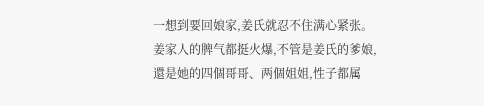一想到要回娘家,姜氏就忍不住满心紧张。 姜家人的脾气都挺火爆,不管是姜氏的爹娘,還是她的四個哥哥、两個姐姐,性子都属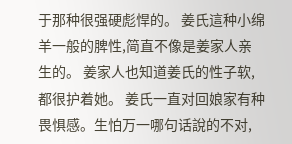于那种很强硬彪悍的。 姜氏這种小绵羊一般的脾性,简直不像是姜家人亲生的。 姜家人也知道姜氏的性子软,都很护着她。 姜氏一直对回娘家有种畏惧感。生怕万一哪句话說的不对,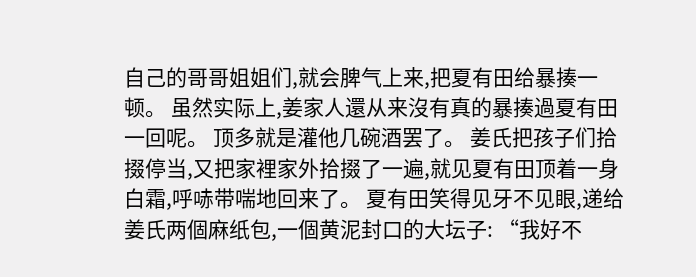自己的哥哥姐姐们,就会脾气上来,把夏有田给暴揍一顿。 虽然实际上,姜家人還从来沒有真的暴揍過夏有田一回呢。 顶多就是灌他几碗酒罢了。 姜氏把孩子们拾掇停当,又把家裡家外拾掇了一遍,就见夏有田顶着一身白霜,呼哧带喘地回来了。 夏有田笑得见牙不见眼,递给姜氏两個麻纸包,一個黄泥封口的大坛子: “我好不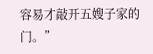容易才敲开五嫂子家的门。”